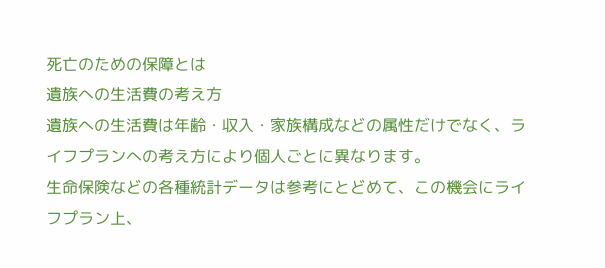死亡のための保障とは
遺族への生活費の考え方
遺族への生活費は年齢・収入・家族構成などの属性だけでなく、ライフプランへの考え方により個人ごとに異なります。
生命保険などの各種統計データは参考にとどめて、この機会にライフプラン上、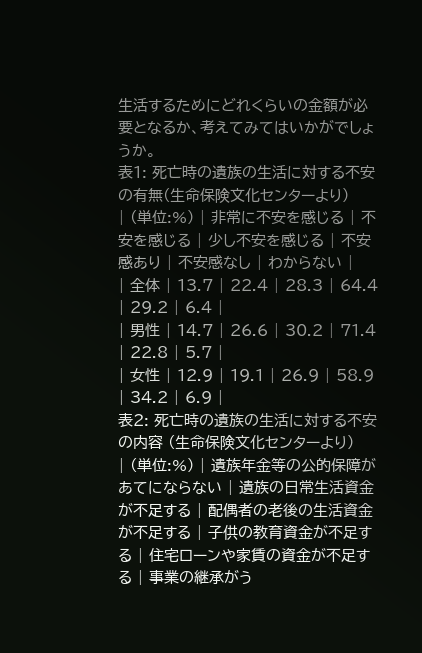生活するためにどれくらいの金額が必要となるか、考えてみてはいかがでしょうか。
表1: 死亡時の遺族の生活に対する不安の有無(生命保険文化センターより)
| (単位:%) | 非常に不安を感じる | 不安を感じる | 少し不安を感じる | 不安感あり | 不安感なし | わからない |
| 全体 | 13.7 | 22.4 | 28.3 | 64.4 | 29.2 | 6.4 |
| 男性 | 14.7 | 26.6 | 30.2 | 71.4 | 22.8 | 5.7 |
| 女性 | 12.9 | 19.1 | 26.9 | 58.9 | 34.2 | 6.9 |
表2: 死亡時の遺族の生活に対する不安の内容 (生命保険文化センターより)
| (単位:%) | 遺族年金等の公的保障があてにならない | 遺族の日常生活資金が不足する | 配偶者の老後の生活資金が不足する | 子供の教育資金が不足する | 住宅ローンや家賃の資金が不足する | 事業の継承がう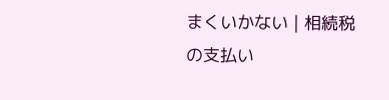まくいかない | 相続税の支払い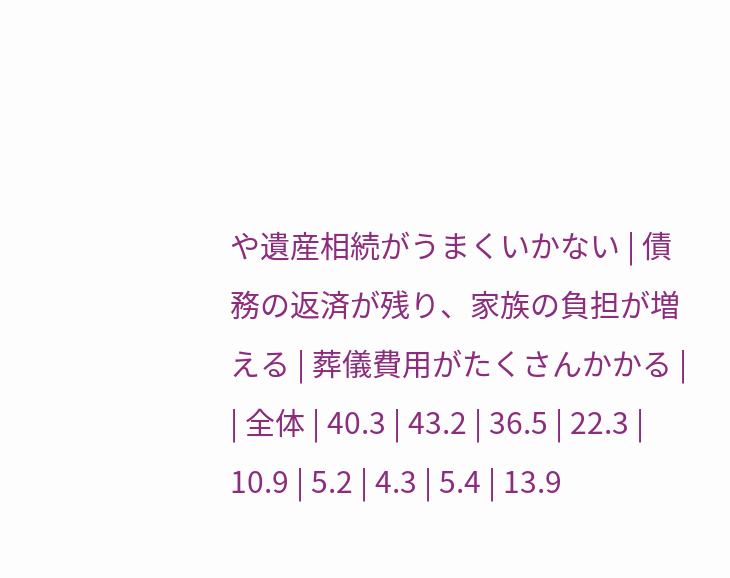や遺産相続がうまくいかない | 債務の返済が残り、家族の負担が増える | 葬儀費用がたくさんかかる |
| 全体 | 40.3 | 43.2 | 36.5 | 22.3 | 10.9 | 5.2 | 4.3 | 5.4 | 13.9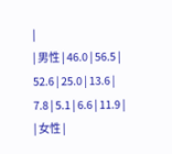|
| 男性 | 46.0 | 56.5 | 52.6 | 25.0 | 13.6 | 7.8 | 5.1 | 6.6 | 11.9 |
| 女性 |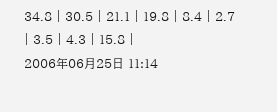34.8 | 30.5 | 21.1 | 19.8 | 8.4 | 2.7 | 3.5 | 4.3 | 15.8 |
2006年06月25日 11:14